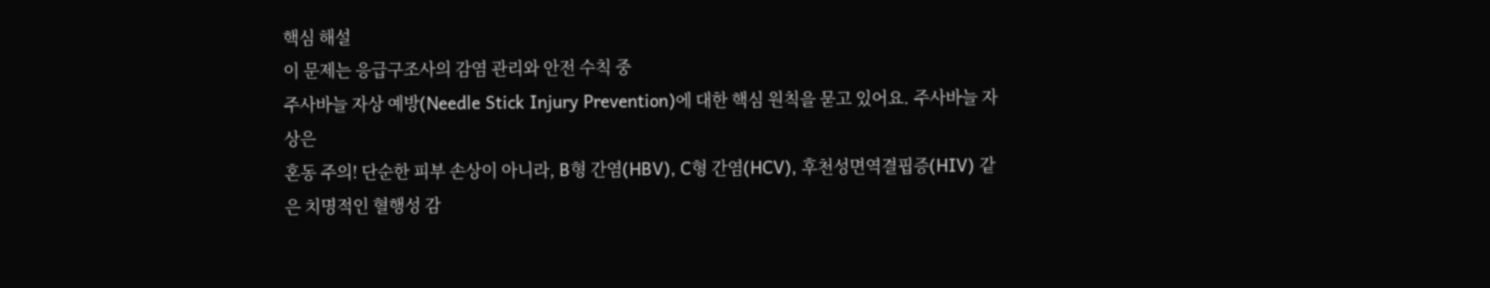핵심 해설
이 문제는 응급구조사의 감염 관리와 안전 수칙 중
주사바늘 자상 예방(Needle Stick Injury Prevention)에 대한 핵심 원칙을 묻고 있어요. 주사바늘 자상은
혼동 주의! 단순한 피부 손상이 아니라, B형 간염(HBV), C형 간염(HCV), 후천성면역결핍증(HIV) 같은 치명적인 혈행성 감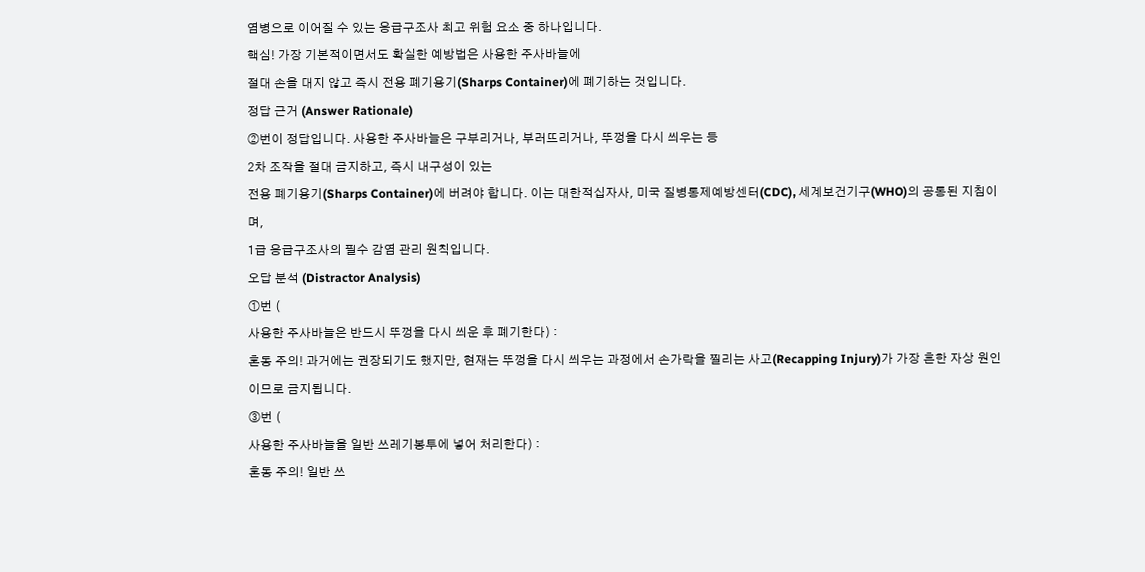염병으로 이어질 수 있는 응급구조사 최고 위험 요소 중 하나입니다.
핵심! 가장 기본적이면서도 확실한 예방법은 사용한 주사바늘에
절대 손을 대지 않고 즉시 전용 폐기용기(Sharps Container)에 폐기하는 것입니다.
정답 근거 (Answer Rationale)
②번이 정답입니다. 사용한 주사바늘은 구부리거나, 부러뜨리거나, 뚜껑을 다시 씌우는 등
2차 조작을 절대 금지하고, 즉시 내구성이 있는
전용 폐기용기(Sharps Container)에 버려야 합니다. 이는 대한적십자사, 미국 질병통제예방센터(CDC), 세계보건기구(WHO)의 공통된 지침이며,
1급 응급구조사의 필수 감염 관리 원칙입니다.
오답 분석 (Distractor Analysis)
①번 (
사용한 주사바늘은 반드시 뚜껑을 다시 씌운 후 폐기한다) :
혼동 주의! 과거에는 권장되기도 했지만, 현재는 뚜껑을 다시 씌우는 과정에서 손가락을 찔리는 사고(Recapping Injury)가 가장 흔한 자상 원인이므로 금지됩니다.
③번 (
사용한 주사바늘을 일반 쓰레기봉투에 넣어 처리한다) :
혼동 주의! 일반 쓰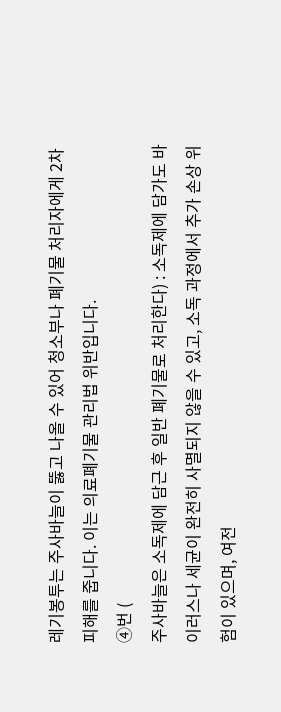레기봉투는 주사바늘이 뚫고 나올 수 있어 청소부나 폐기물 처리자에게 2차 피해를 줍니다. 이는 의료폐기물 관리법 위반입니다.
④번 (
주사바늘은 소독제에 담근 후 일반 폐기물로 처리한다) : 소독제에 담가도 바이러스나 세균이 완전히 사멸되지 않을 수 있고, 소독 과정에서 추가 손상 위험이 있으며, 여전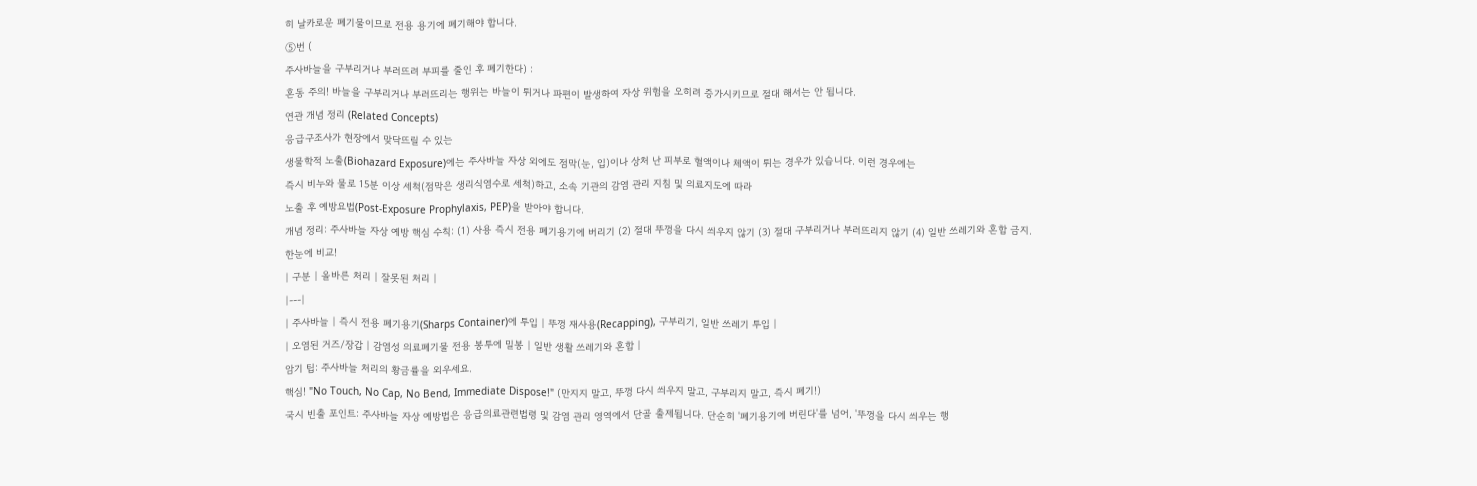히 날카로운 폐기물이므로 전용 용기에 폐기해야 합니다.
⑤번 (
주사바늘을 구부리거나 부러뜨려 부피를 줄인 후 폐기한다) :
혼동 주의! 바늘을 구부리거나 부러뜨리는 행위는 바늘이 튀거나 파편이 발생하여 자상 위험을 오히려 증가시키므로 절대 해서는 안 됩니다.
연관 개념 정리 (Related Concepts)
응급구조사가 현장에서 맞닥뜨릴 수 있는
생물학적 노출(Biohazard Exposure)에는 주사바늘 자상 외에도 점막(눈, 입)이나 상처 난 피부로 혈액이나 체액이 튀는 경우가 있습니다. 이런 경우에는
즉시 비누와 물로 15분 이상 세척(점막은 생리식염수로 세척)하고, 소속 기관의 감염 관리 지침 및 의료지도에 따라
노출 후 예방요법(Post-Exposure Prophylaxis, PEP)을 받아야 합니다.
개념 정리: 주사바늘 자상 예방 핵심 수칙: (1) 사용 즉시 전용 폐기용기에 버리기 (2) 절대 뚜껑을 다시 씌우지 않기 (3) 절대 구부리거나 부러뜨리지 않기 (4) 일반 쓰레기와 혼합 금지.
한눈에 비교!
| 구분 | 올바른 처리 | 잘못된 처리 |
|---|
| 주사바늘 | 즉시 전용 폐기용기(Sharps Container)에 투입 | 뚜껑 재사용(Recapping), 구부리기, 일반 쓰레기 투입 |
| 오염된 거즈/장갑 | 감염성 의료폐기물 전용 봉투에 밀봉 | 일반 생활 쓰레기와 혼합 |
암기 팁: 주사바늘 처리의 황금률을 외우세요.
핵심! "No Touch, No Cap, No Bend, Immediate Dispose!" (만지지 말고, 뚜껑 다시 씌우지 말고, 구부리지 말고, 즉시 폐기!)
국시 빈출 포인트: 주사바늘 자상 예방법은 응급의료관련법령 및 감염 관리 영역에서 단골 출제됩니다. 단순히 '폐기용기에 버린다'를 넘어, '뚜껑을 다시 씌우는 행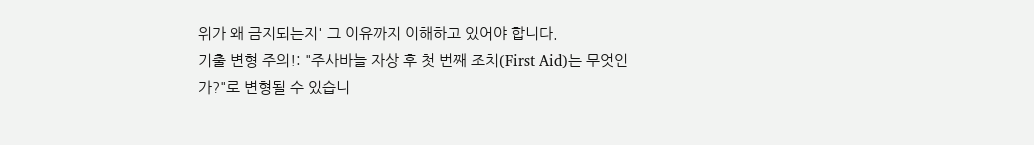위가 왜 금지되는지' 그 이유까지 이해하고 있어야 합니다.
기출 변형 주의!: "주사바늘 자상 후 첫 번째 조치(First Aid)는 무엇인가?"로 변형될 수 있습니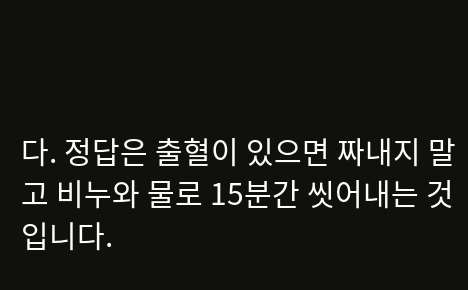다. 정답은 출혈이 있으면 짜내지 말고 비누와 물로 15분간 씻어내는 것입니다.